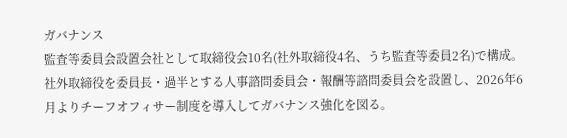ガバナンス
監査等委員会設置会社として取締役会10名(社外取締役4名、うち監査等委員2名)で構成。社外取締役を委員長・過半とする人事諮問委員会・報酬等諮問委員会を設置し、2026年6月よりチーフオフィサー制度を導入してガバナンス強化を図る。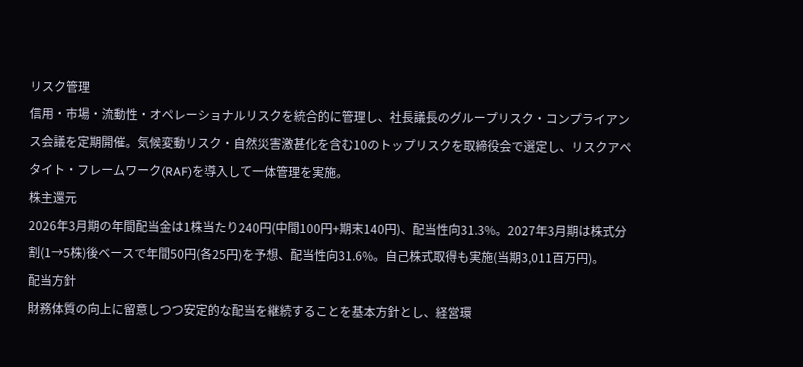リスク管理
信用・市場・流動性・オペレーショナルリスクを統合的に管理し、社長議長のグループリスク・コンプライアンス会議を定期開催。気候変動リスク・自然災害激甚化を含む10のトップリスクを取締役会で選定し、リスクアペタイト・フレームワーク(RAF)を導入して一体管理を実施。
株主還元
2026年3月期の年間配当金は1株当たり240円(中間100円+期末140円)、配当性向31.3%。2027年3月期は株式分割(1→5株)後ベースで年間50円(各25円)を予想、配当性向31.6%。自己株式取得も実施(当期3,011百万円)。
配当方針
財務体質の向上に留意しつつ安定的な配当を継続することを基本方針とし、経営環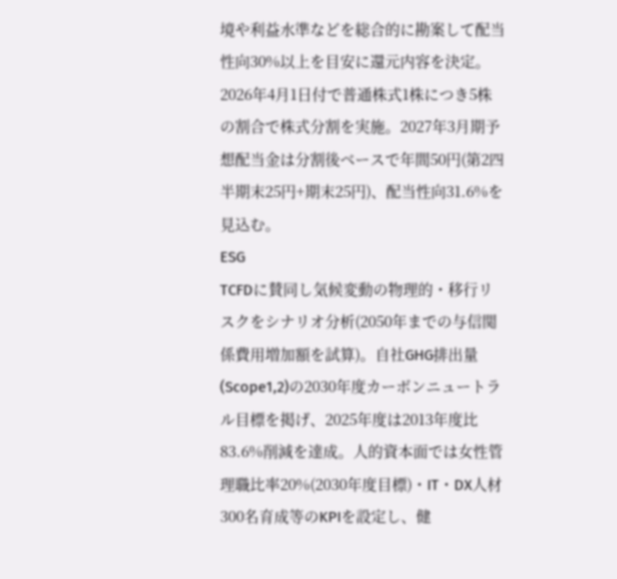境や利益水準などを総合的に勘案して配当性向30%以上を目安に還元内容を決定。2026年4月1日付で普通株式1株につき5株の割合で株式分割を実施。2027年3月期予想配当金は分割後ベースで年間50円(第2四半期末25円+期末25円)、配当性向31.6%を見込む。
ESG
TCFDに賛同し気候変動の物理的・移行リスクをシナリオ分析(2050年までの与信関係費用増加額を試算)。自社GHG排出量(Scope1,2)の2030年度カーボンニュートラル目標を掲げ、2025年度は2013年度比83.6%削減を達成。人的資本面では女性管理職比率20%(2030年度目標)・IT・DX人材300名育成等のKPIを設定し、健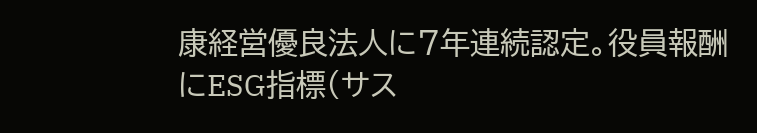康経営優良法人に7年連続認定。役員報酬にESG指標(サス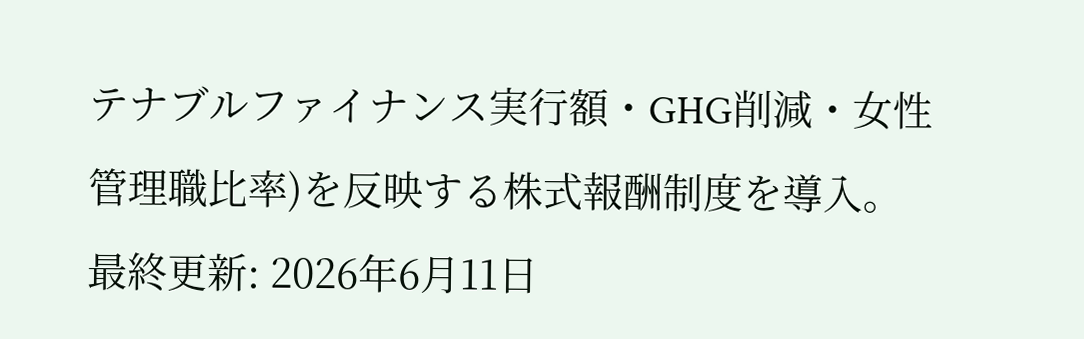テナブルファイナンス実行額・GHG削減・女性管理職比率)を反映する株式報酬制度を導入。
最終更新: 2026年6月11日